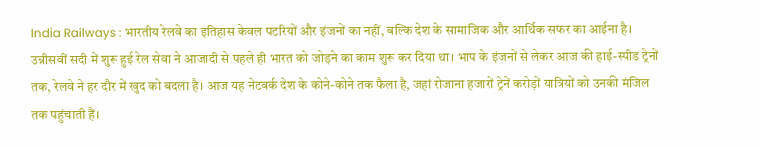India Railways : भारतीय रेलवे का इतिहास केवल पटरियों और इंजनों का नहीं, बल्कि देश के सामाजिक और आर्थिक सफर का आईना है। उन्नीसवीं सदी में शुरू हुई रेल सेवा ने आजादी से पहले ही भारत को जोड़ने का काम शुरू कर दिया था। भाप के इंजनों से लेकर आज की हाई-स्पीड ट्रेनों तक, रेलवे ने हर दौर में खुद को बदला है। आज यह नेटवर्क देश के कोने-कोने तक फैला है, जहां रोजाना हजारों ट्रेनें करोड़ों यात्रियों को उनकी मंजिल तक पहुंचाती हैं।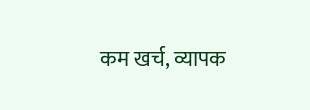कम खर्च, व्यापक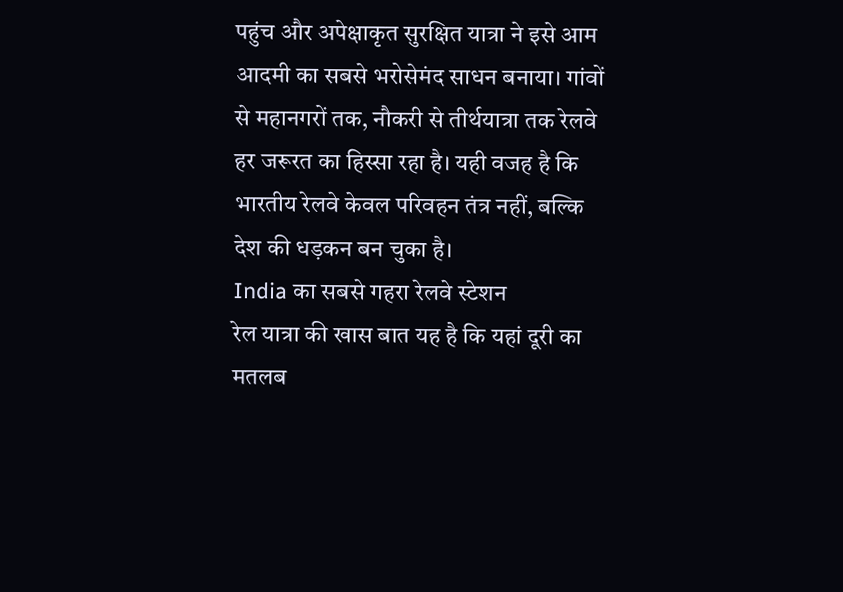पहुंच और अपेक्षाकृत सुरक्षित यात्रा ने इसे आम आदमी का सबसे भरोसेमंद साधन बनाया। गांवों से महानगरों तक, नौकरी से तीर्थयात्रा तक रेलवे हर जरूरत का हिस्सा रहा है। यही वजह है कि भारतीय रेलवे केवल परिवहन तंत्र नहीं, बल्कि देश की धड़कन बन चुका है।
India का सबसे गहरा रेलवे स्टेशन
रेल यात्रा की खास बात यह है कि यहां दूरी का मतलब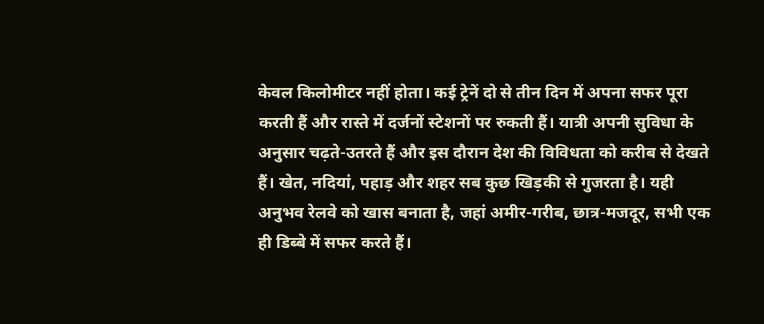केवल किलोमीटर नहीं होता। कई ट्रेनें दो से तीन दिन में अपना सफर पूरा करती हैं और रास्ते में दर्जनों स्टेशनों पर रुकती हैं। यात्री अपनी सुविधा के अनुसार चढ़ते-उतरते हैं और इस दौरान देश की विविधता को करीब से देखते हैं। खेत, नदियां, पहाड़ और शहर सब कुछ खिड़की से गुजरता है। यही अनुभव रेलवे को खास बनाता है, जहां अमीर-गरीब, छात्र-मजदूर, सभी एक ही डिब्बे में सफर करते हैं।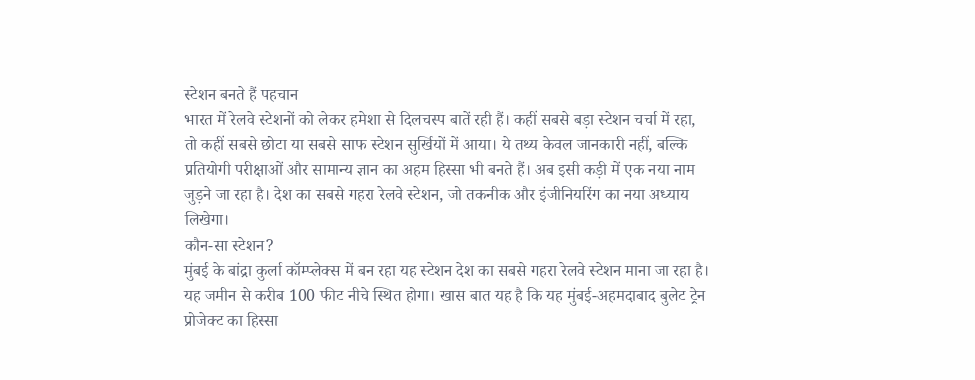स्टेशन बनते हैं पहचान
भारत में रेलवे स्टेशनों को लेकर हमेशा से दिलचस्प बातें रही हैं। कहीं सबसे बड़ा स्टेशन चर्चा में रहा, तो कहीं सबसे छोटा या सबसे साफ स्टेशन सुर्खियों में आया। ये तथ्य केवल जानकारी नहीं, बल्कि प्रतियोगी परीक्षाओं और सामान्य ज्ञान का अहम हिस्सा भी बनते हैं। अब इसी कड़ी में एक नया नाम जुड़ने जा रहा है। देश का सबसे गहरा रेलवे स्टेशन, जो तकनीक और इंजीनियरिंग का नया अध्याय लिखेगा।
कौन-सा स्टेशन?
मुंबई के बांद्रा कुर्ला कॉम्प्लेक्स में बन रहा यह स्टेशन देश का सबसे गहरा रेलवे स्टेशन माना जा रहा है। यह जमीन से करीब 100 फीट नीचे स्थित होगा। खास बात यह है कि यह मुंबई-अहमदाबाद बुलेट ट्रेन प्रोजेक्ट का हिस्सा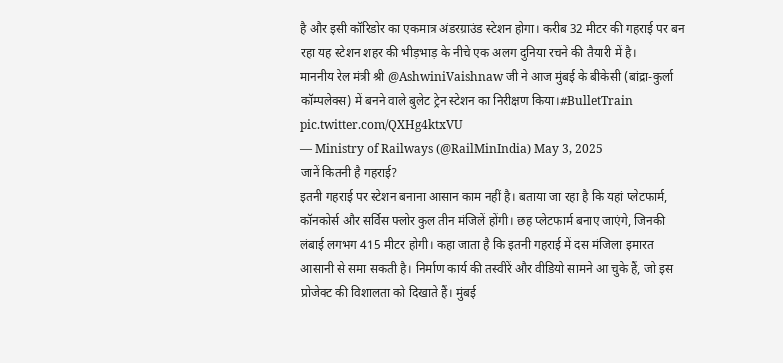है और इसी कॉरिडोर का एकमात्र अंडरग्राउंड स्टेशन होगा। करीब 32 मीटर की गहराई पर बन रहा यह स्टेशन शहर की भीड़भाड़ के नीचे एक अलग दुनिया रचने की तैयारी में है।
माननीय रेल मंत्री श्री @AshwiniVaishnaw जी ने आज मुंबई के बीकेसी (बांद्रा-कुर्ला कॉम्पलेक्स) में बनने वाले बुलेट ट्रेन स्टेशन का निरीक्षण किया।#BulletTrain pic.twitter.com/QXHg4ktxVU
— Ministry of Railways (@RailMinIndia) May 3, 2025
जानें कितनी है गहराई?
इतनी गहराई पर स्टेशन बनाना आसान काम नहीं है। बताया जा रहा है कि यहां प्लेटफार्म, कॉनकोर्स और सर्विस फ्लोर कुल तीन मंजिलें होंगी। छह प्लेटफार्म बनाए जाएंगे, जिनकी लंबाई लगभग 415 मीटर होगी। कहा जाता है कि इतनी गहराई में दस मंजिला इमारत आसानी से समा सकती है। निर्माण कार्य की तस्वीरें और वीडियो सामने आ चुके हैं, जो इस प्रोजेक्ट की विशालता को दिखाते हैं। मुंबई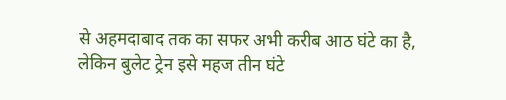से अहमदाबाद तक का सफर अभी करीब आठ घंटे का है, लेकिन बुलेट ट्रेन इसे महज तीन घंटे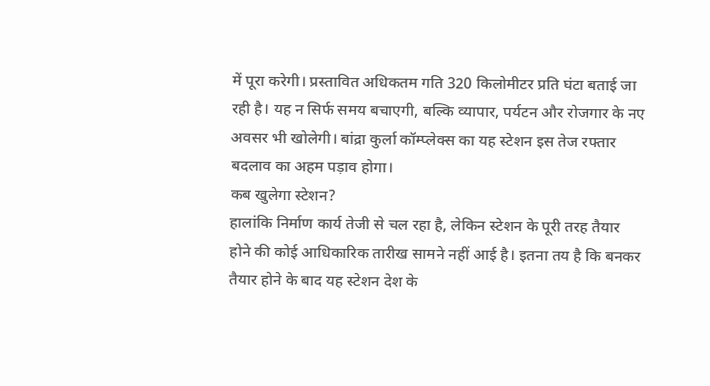में पूरा करेगी। प्रस्तावित अधिकतम गति 320 किलोमीटर प्रति घंटा बताई जा रही है। यह न सिर्फ समय बचाएगी, बल्कि व्यापार, पर्यटन और रोजगार के नए अवसर भी खोलेगी। बांद्रा कुर्ला कॉम्प्लेक्स का यह स्टेशन इस तेज रफ्तार बदलाव का अहम पड़ाव होगा।
कब खुलेगा स्टेशन?
हालांकि निर्माण कार्य तेजी से चल रहा है, लेकिन स्टेशन के पूरी तरह तैयार होने की कोई आधिकारिक तारीख सामने नहीं आई है। इतना तय है कि बनकर तैयार होने के बाद यह स्टेशन देश के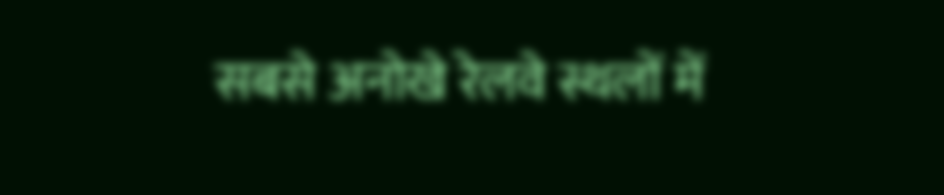सबसे अनोखे रेलवे स्थलों में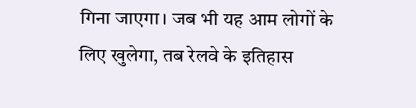गिना जाएगा। जब भी यह आम लोगों के लिए खुलेगा, तब रेलवे के इतिहास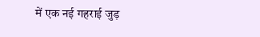में एक नई गहराई जुड़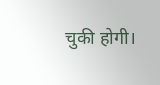चुकी होगी।